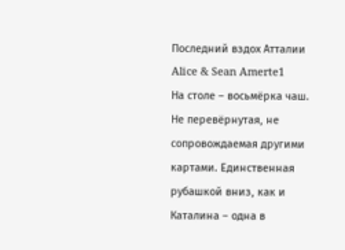Последний вздох Атталии
Alice & Sean Amerte1
На столе – восьмёрка чаш. Не перевёрнутая, не сопровождаемая другими картами. Единственная рубашкой вниз, как и Каталина – одна в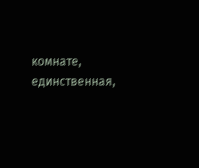комнате, единственная,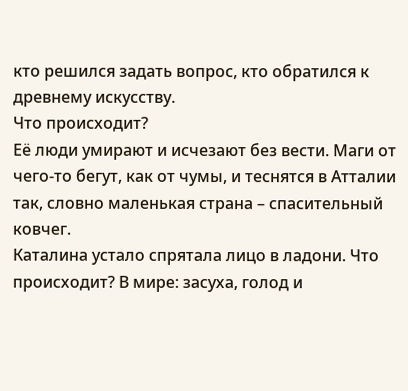кто решился задать вопрос, кто обратился к древнему искусству.
Что происходит?
Её люди умирают и исчезают без вести. Маги от чего-то бегут, как от чумы, и теснятся в Атталии так, словно маленькая страна – спасительный ковчег.
Каталина устало спрятала лицо в ладони. Что происходит? В мире: засуха, голод и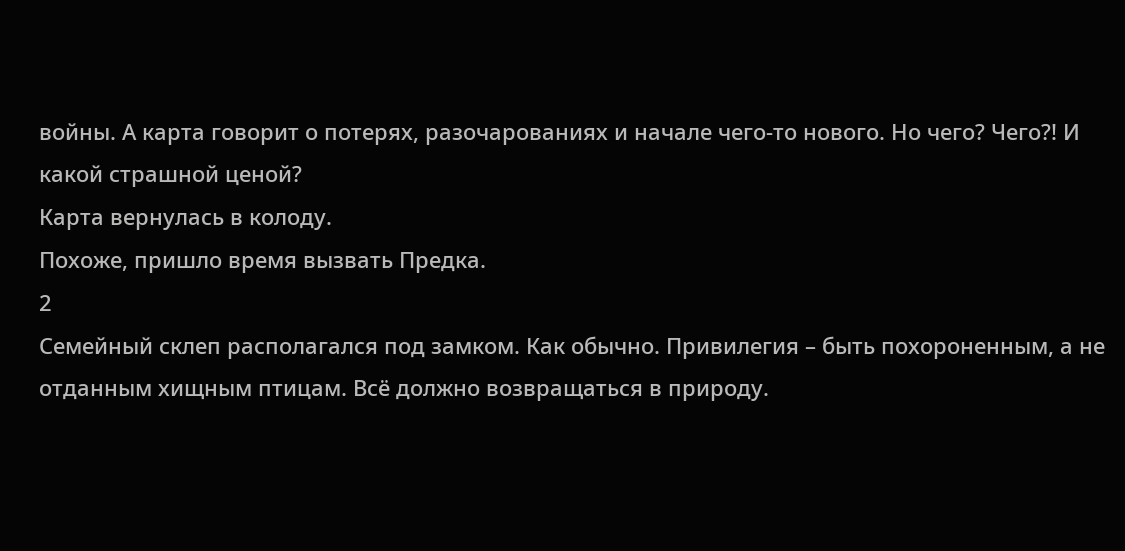войны. А карта говорит о потерях, разочарованиях и начале чего-то нового. Но чего? Чего?! И какой страшной ценой?
Карта вернулась в колоду.
Похоже, пришло время вызвать Предка.
2
Семейный склеп располагался под замком. Как обычно. Привилегия – быть похороненным, а не отданным хищным птицам. Всё должно возвращаться в природу.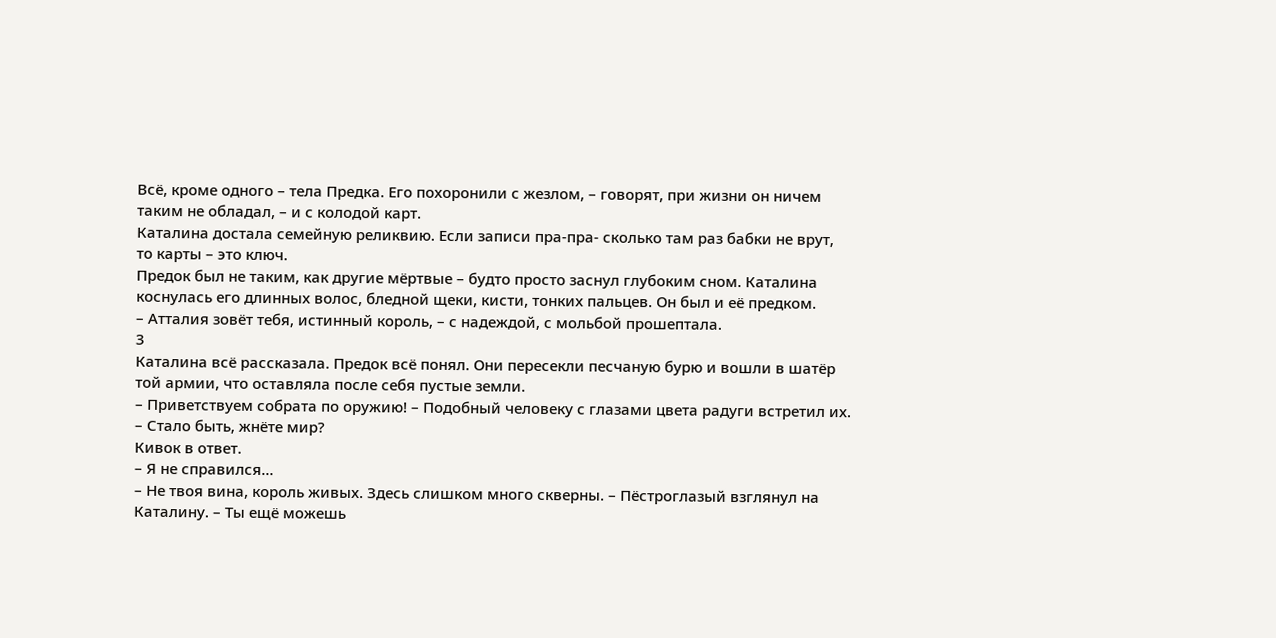Всё, кроме одного – тела Предка. Его похоронили с жезлом, – говорят, при жизни он ничем таким не обладал, – и с колодой карт.
Каталина достала семейную реликвию. Если записи пра-пра- сколько там раз бабки не врут, то карты – это ключ.
Предок был не таким, как другие мёртвые – будто просто заснул глубоким сном. Каталина коснулась его длинных волос, бледной щеки, кисти, тонких пальцев. Он был и её предком.
– Атталия зовёт тебя, истинный король, – с надеждой, с мольбой прошептала.
3
Каталина всё рассказала. Предок всё понял. Они пересекли песчаную бурю и вошли в шатёр той армии, что оставляла после себя пустые земли.
– Приветствуем собрата по оружию! – Подобный человеку с глазами цвета радуги встретил их.
– Стало быть, жнёте мир?
Кивок в ответ.
– Я не справился…
– Не твоя вина, король живых. Здесь слишком много скверны. – Пёстроглазый взглянул на Каталину. – Ты ещё можешь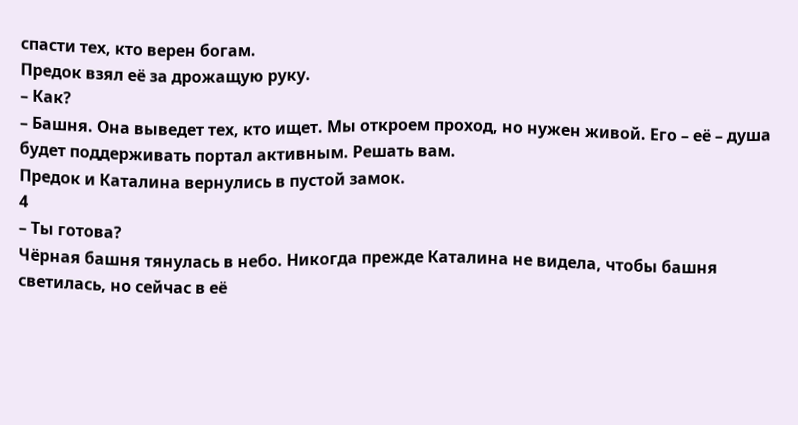спасти тех, кто верен богам.
Предок взял её за дрожащую руку.
– Как?
– Башня. Она выведет тех, кто ищет. Мы откроем проход, но нужен живой. Его – её – душа будет поддерживать портал активным. Решать вам.
Предок и Каталина вернулись в пустой замок.
4
– Ты готова?
Чёрная башня тянулась в небо. Никогда прежде Каталина не видела, чтобы башня светилась, но сейчас в её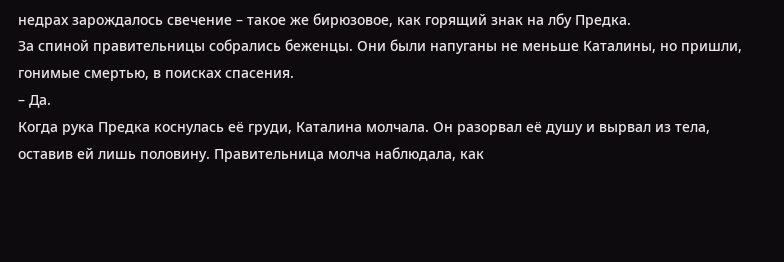недрах зарождалось свечение – такое же бирюзовое, как горящий знак на лбу Предка.
За спиной правительницы собрались беженцы. Они были напуганы не меньше Каталины, но пришли, гонимые смертью, в поисках спасения.
– Да.
Когда рука Предка коснулась её груди, Каталина молчала. Он разорвал её душу и вырвал из тела, оставив ей лишь половину. Правительница молча наблюдала, как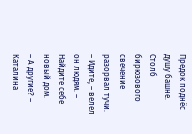Предок поднёс душу башне.
Столб бирюзового свечение разорвал тучи.
– Идите, – велел он людям. – Найдите себе новый дом.
– А другие? – Каталина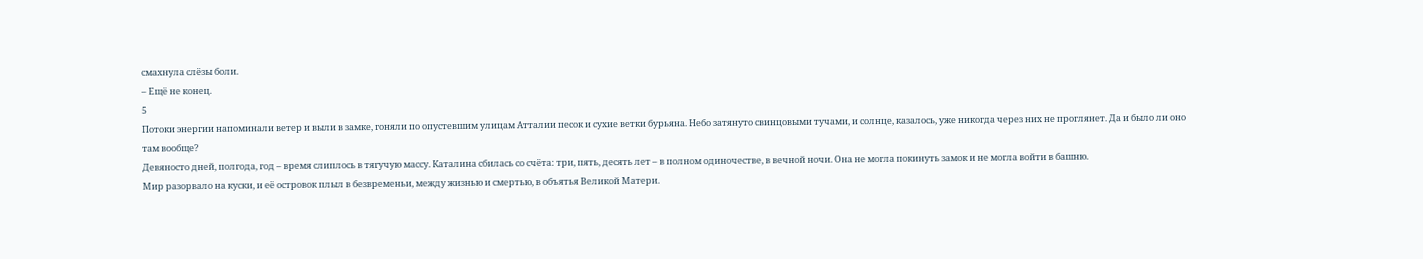смахнула слёзы боли.
– Ещё не конец.
5
Потоки энергии напоминали ветер и выли в замке, гоняли по опустевшим улицам Атталии песок и сухие ветки бурьяна. Небо затянуто свинцовыми тучами, и солнце, казалось, уже никогда через них не проглянет. Да и было ли оно там вообще?
Девяносто дней, полгода, год – время слиплось в тягучую массу. Каталина сбилась со счёта: три, пять, десять лет – в полном одиночестве, в вечной ночи. Она не могла покинуть замок и не могла войти в башню.
Мир разорвало на куски, и её островок плыл в безвременьи, между жизнью и смертью, в объятья Великой Матери.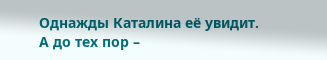Однажды Каталина её увидит.
А до тех пор –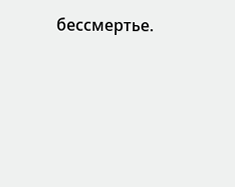бессмертье.